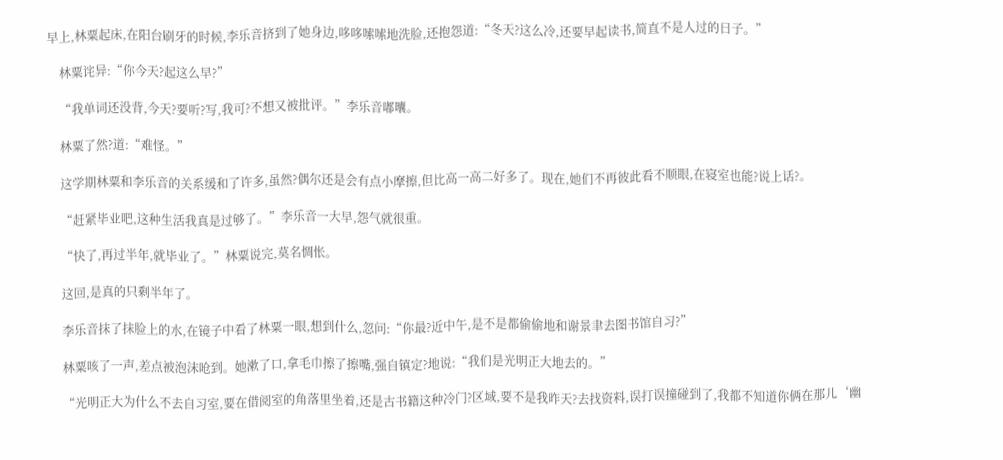早上,林粟起床,在阳台刷牙的时候,李乐音挤到了她身边,哆哆嗦嗦地洗脸,还抱怨道:“冬天?这么冷,还要早起读书,简直不是人过的日子。”

    林粟诧异:“你今天?起这么早?”

    “我单词还没背,今天?要听?写,我可?不想又被批评。”李乐音嘟囔。

    林粟了然?道:“难怪。”

    这学期林粟和李乐音的关系缓和了许多,虽然?偶尔还是会有点小摩擦,但比高一高二好多了。现在,她们不再彼此看不顺眼,在寝室也能?说上话?。

    “赶紧毕业吧,这种生活我真是过够了。”李乐音一大早,怨气就很重。

    “快了,再过半年,就毕业了。”林粟说完,莫名惆怅。

    这回,是真的只剩半年了。

    李乐音抹了抹脸上的水,在镜子中看了林粟一眼,想到什么,忽问:“你最?近中午,是不是都偷偷地和谢景聿去图书馆自习?”

    林粟咳了一声,差点被泡沫呛到。她漱了口,拿毛巾擦了擦嘴,强自镇定?地说:“我们是光明正大地去的。”

    “光明正大为什么不去自习室,要在借阅室的角落里坐着,还是古书籍这种冷门?区域,要不是我昨天?去找资料,误打误撞碰到了,我都不知道你俩在那儿‘幽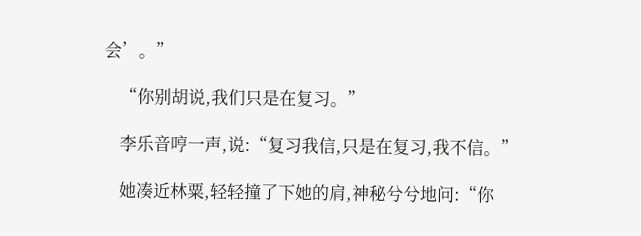会’。”

    “你别胡说,我们只是在复习。”

    李乐音哼一声,说:“复习我信,只是在复习,我不信。”

    她凑近林粟,轻轻撞了下她的肩,神秘兮兮地问:“你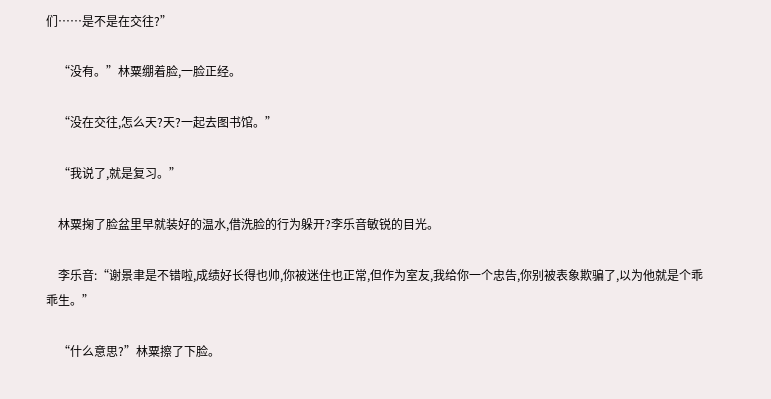们……是不是在交往?”

    “没有。”林粟绷着脸,一脸正经。

    “没在交往,怎么天?天?一起去图书馆。”

    “我说了,就是复习。”

    林粟掬了脸盆里早就装好的温水,借洗脸的行为躲开?李乐音敏锐的目光。

    李乐音:“谢景聿是不错啦,成绩好长得也帅,你被迷住也正常,但作为室友,我给你一个忠告,你别被表象欺骗了,以为他就是个乖乖生。”

    “什么意思?”林粟擦了下脸。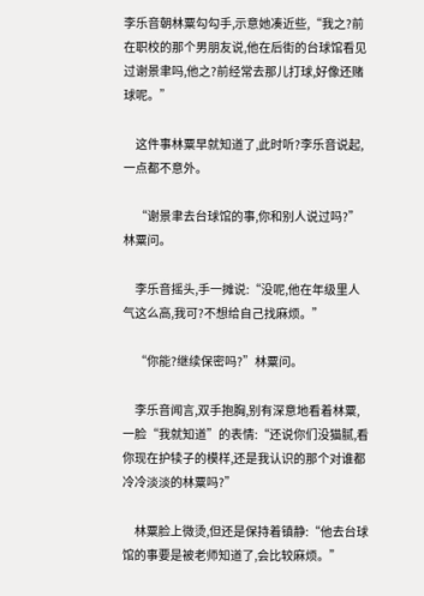李乐音朝林粟勾勾手,示意她凑近些,“我之?前在职校的那个男朋友说,他在后街的台球馆看见过谢景聿吗,他之?前经常去那儿打球,好像还赌球呢。”

    这件事林粟早就知道了,此时听?李乐音说起,一点都不意外。

    “谢景聿去台球馆的事,你和别人说过吗?”林粟问。

    李乐音摇头,手一摊说:“没呢,他在年级里人气这么高,我可?不想给自己找麻烦。”

    “你能?继续保密吗?”林粟问。

    李乐音闻言,双手抱胸,别有深意地看着林粟,一脸“我就知道”的表情:“还说你们没猫腻,看你现在护犊子的模样,还是我认识的那个对谁都冷冷淡淡的林粟吗?”

    林粟脸上微烫,但还是保持着镇静:“他去台球馆的事要是被老师知道了,会比较麻烦。”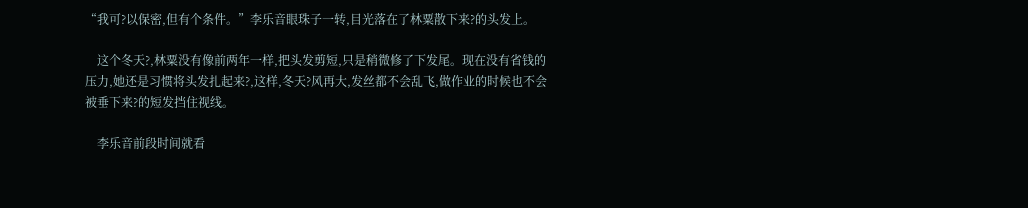“我可?以保密,但有个条件。”李乐音眼珠子一转,目光落在了林粟散下来?的头发上。

    这个冬天?,林粟没有像前两年一样,把头发剪短,只是稍微修了下发尾。现在没有省钱的压力,她还是习惯将头发扎起来?,这样,冬天?风再大,发丝都不会乱飞,做作业的时候也不会被垂下来?的短发挡住视线。

    李乐音前段时间就看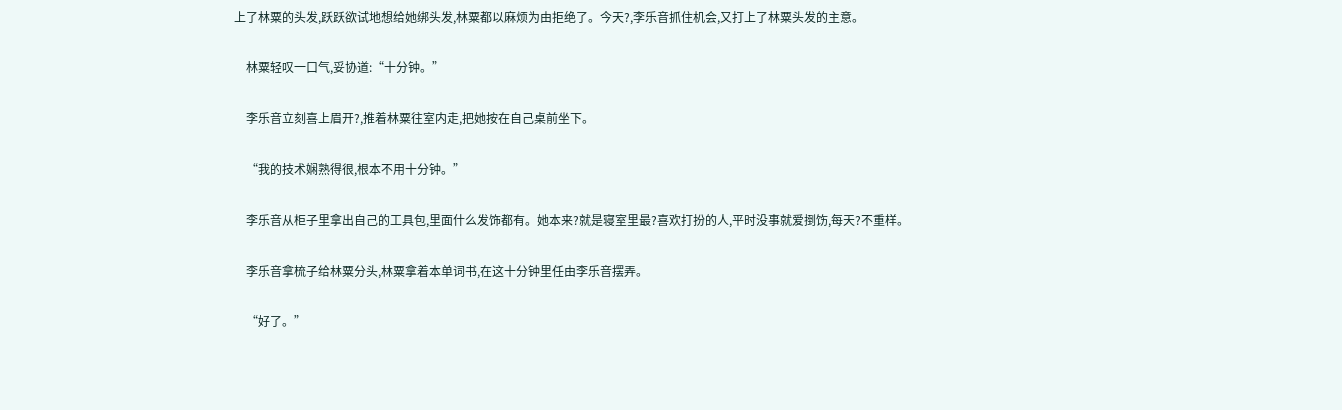上了林粟的头发,跃跃欲试地想给她绑头发,林粟都以麻烦为由拒绝了。今天?,李乐音抓住机会,又打上了林粟头发的主意。

    林粟轻叹一口气,妥协道:“十分钟。”

    李乐音立刻喜上眉开?,推着林粟往室内走,把她按在自己桌前坐下。

    “我的技术娴熟得很,根本不用十分钟。”

    李乐音从柜子里拿出自己的工具包,里面什么发饰都有。她本来?就是寝室里最?喜欢打扮的人,平时没事就爱捯饬,每天?不重样。

    李乐音拿梳子给林粟分头,林粟拿着本单词书,在这十分钟里任由李乐音摆弄。

    “好了。”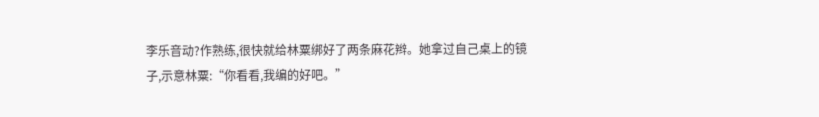李乐音动?作熟练,很快就给林粟绑好了两条麻花辫。她拿过自己桌上的镜子,示意林粟:“你看看,我编的好吧。”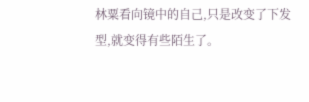林粟看向镜中的自己,只是改变了下发型,就变得有些陌生了。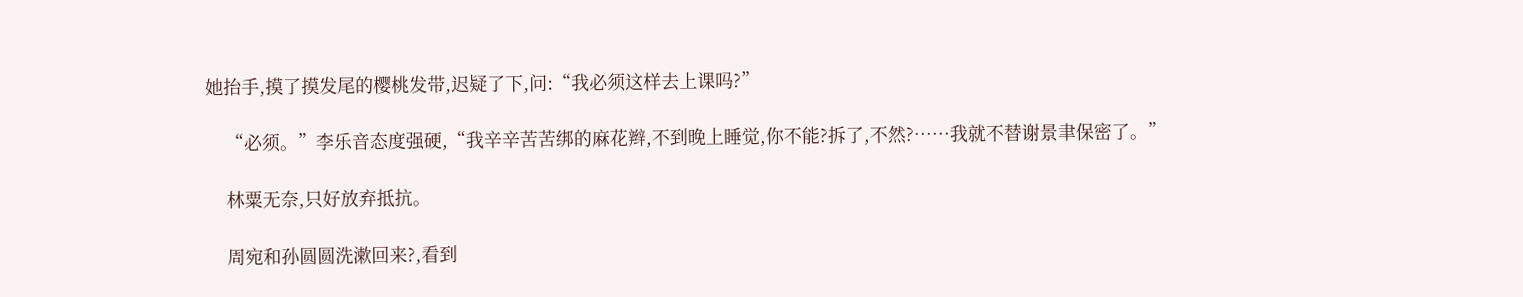她抬手,摸了摸发尾的樱桃发带,迟疑了下,问:“我必须这样去上课吗?”

    “必须。”李乐音态度强硬,“我辛辛苦苦绑的麻花辫,不到晚上睡觉,你不能?拆了,不然?……我就不替谢景聿保密了。”

    林粟无奈,只好放弃抵抗。

    周宛和孙圆圆洗漱回来?,看到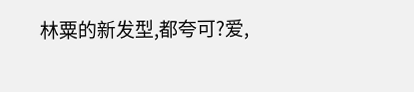林粟的新发型,都夸可?爱,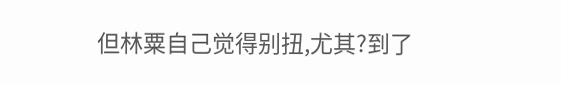但林粟自己觉得别扭,尤其?到了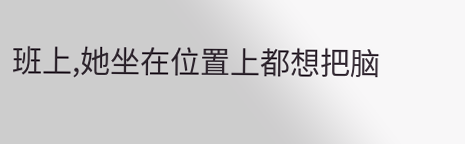班上,她坐在位置上都想把脑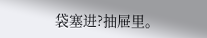袋塞进?抽屉里。